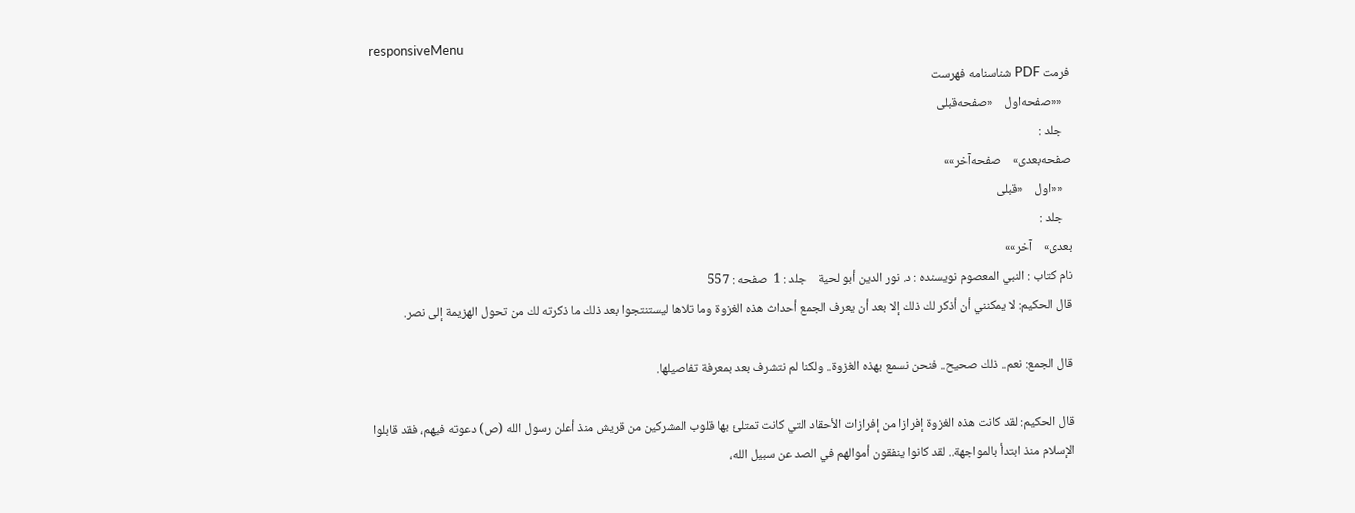responsiveMenu
فرمت PDF شناسنامه فهرست
   ««صفحه‌اول    «صفحه‌قبلی
   جلد :
صفحه‌بعدی»    صفحه‌آخر»»
   ««اول    «قبلی
   جلد :
بعدی»    آخر»»
نام کتاب : النبي المعصوم نویسنده : د. نور الدين أبو لحية    جلد : 1  صفحه : 557
قال الحكيم: لا يمكنني أن أذكر لك ذلك إلا بعد أن يعرف الجمع أحداث هذه الغزوة وما تلاها ليستنتجوا بعد ذلك ما ذكرته لك من تحول الهزيمة إلى نصر.

قال الجمع: نعم.. ذلك صحيح.. فنحن نسمع بهذه الغزوة.. ولكنا لم نتشرف بعد بمعرفة تفاصيلها.

قال الحكيم: لقد كانت هذه الغزوة إفرازا من إفرازات الأحقاد التي كانت تمتلئ بها قلوب المشركين من قريش منذ أعلن رسول الله (ص) دعوته فيهم، فقد قابلوا الإسلام منذ ابتدأ بالمواجهة.. لقد كانوا ينفقون أموالهم في الصد عن سبيل الله،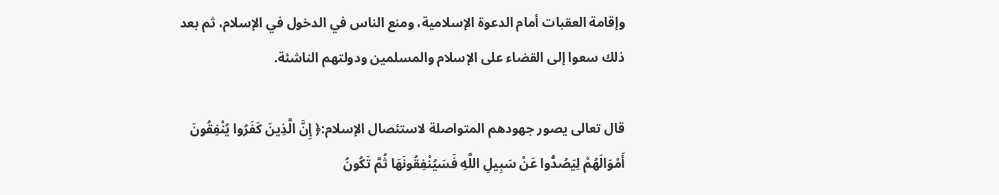وإقامة العقبات أمام الدعوة الإسلامية، ومنع الناس في الدخول في الإسلام، ثم بعد ذلك سعوا إلى القضاء على الإسلام والمسلمين ودولتهم الناشئة.

قال تعالى يصور جهودهم المتواصلة لاستئصال الإسلام:﴿ إِنَّ الَّذِينَ كَفَرُوا يُنْفِقُونَ أَمْوَالَهُمْ لِيَصُدُّوا عَنْ سَبِيلِ اللَّهِ فَسَيُنْفِقُونَهَا ثُمَّ تَكُونُ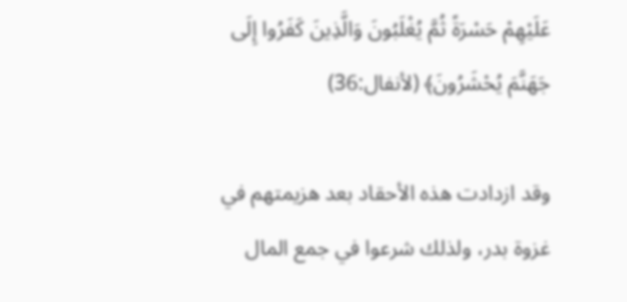عَلَيْهِمْ حَسْرَةً ثُمَّ يُغْلَبُونَ وَالَّذِينَ كَفَرُوا إِلَى جَهَنَّمَ يُحْشَرُونَ﴾ (لأنفال:36)

وقد ازدادت هذه الأحقاد بعد هزيمتهم في غزوة بدر، ولذلك شرعوا في جمع المال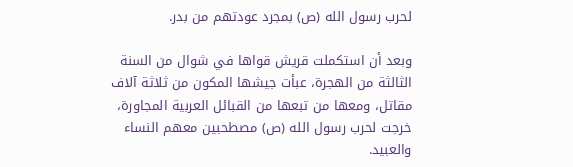لحرب رسول الله (ص) بمجرد عودتهم من بدر.

وبعد أن استكملت قريش قواها في شوال من السنة الثالثة من الهجرة، عبأت جيشها المكون من ثلاثة آلاف مقاتل، ومعها من تبعها من القبائل العربية المجاورة، خرجت لحرب رسول الله (ص) مصطحبين معهم النساء والعبيد.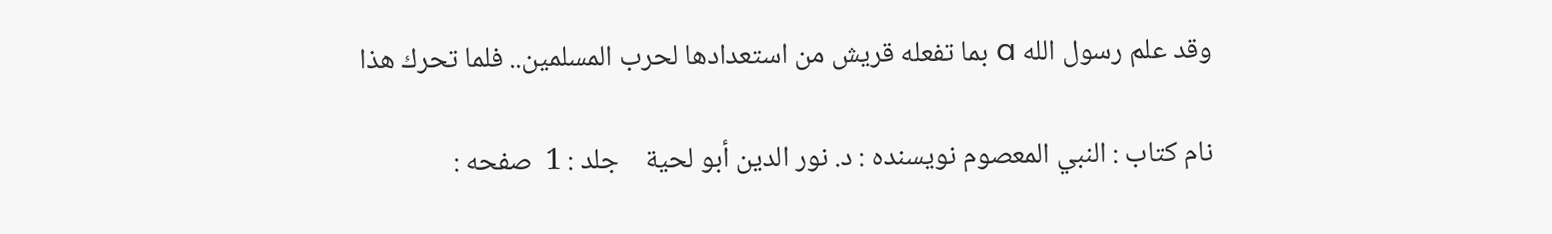وقد علم رسول الله a بما تفعله قريش من استعدادها لحرب المسلمين.. فلما تحرك هذا

نام کتاب : النبي المعصوم نویسنده : د. نور الدين أبو لحية    جلد : 1  صفحه :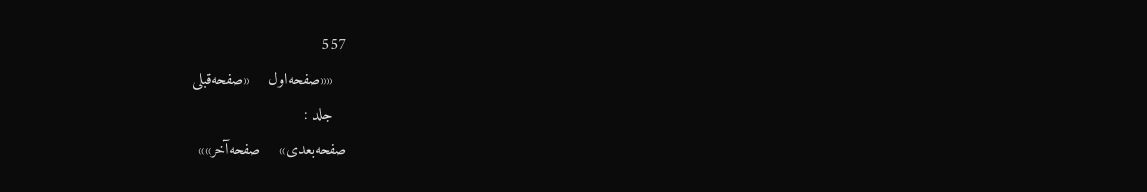557
   ««صفحه‌اول    «صفحه‌قبلی
   جلد :
صفحه‌بعدی»    صفحه‌آخر»»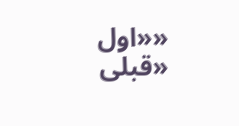««اول    «قبلی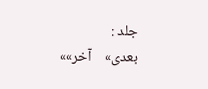جلد :
بعدی»    آخر»»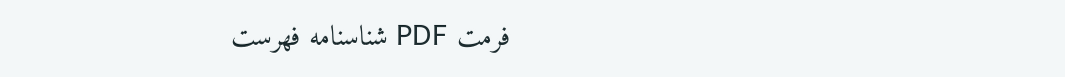فرمت PDF شناسنامه فهرست